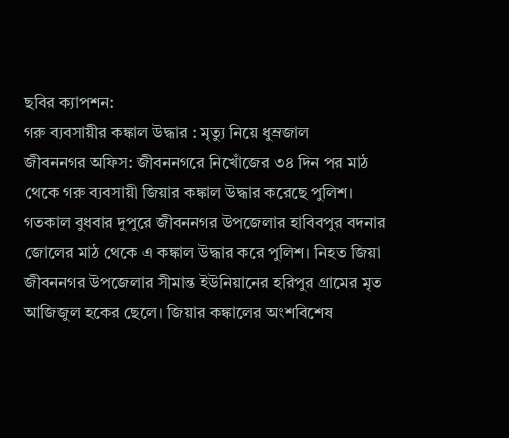ছবির ক্যাপশন:
গরু ব্যবসায়ীর কঙ্কাল উদ্ধার : মৃত্যু নিয়ে ধুম্রজাল
জীবননগর অফিস: জীবননগরে নিখোঁজের ৩৪ দিন পর মাঠ থেকে গরু ব্যবসায়ী জিয়ার কঙ্কাল উদ্ধার করেছে পুলিশ। গতকাল বুধবার দুপুরে জীবননগর উপজেলার হাবিবপুর বদনার জোলের মাঠ থেকে এ কঙ্কাল উদ্ধার করে পুলিশ। নিহত জিয়া জীবননগর উপজেলার সীমান্ত ইউনিয়ানের হরিপুর গ্রামের মৃত আজিজুল হকের ছেলে। জিয়ার কঙ্কালের অংশবিশেষ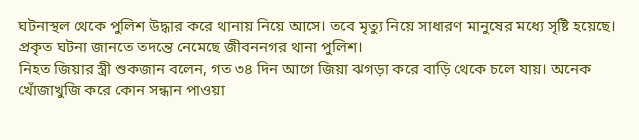ঘটনাস্থল থেকে পুলিশ উদ্ধার করে থানায় নিয়ে আসে। তবে মৃত্যু নিয়ে সাধারণ মানুষের মধ্যে সৃষ্টি হয়েছে। প্রকৃত ঘটনা জানতে তদন্তে নেমেছে জীবননগর থানা পুলিশ।
নিহত জিয়ার স্ত্রী শুকজান বলেন, গত ৩৪ দিন আগে জিয়া ঝগড়া করে বাড়ি থেকে চলে যায়। অনেক খোঁজাখুজি করে কোন সন্ধান পাওয়া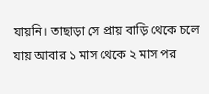যায়নি। তাছাড়া সে প্রায় বাড়ি থেকে চলে যায় আবার ১ মাস থেকে ২ মাস পর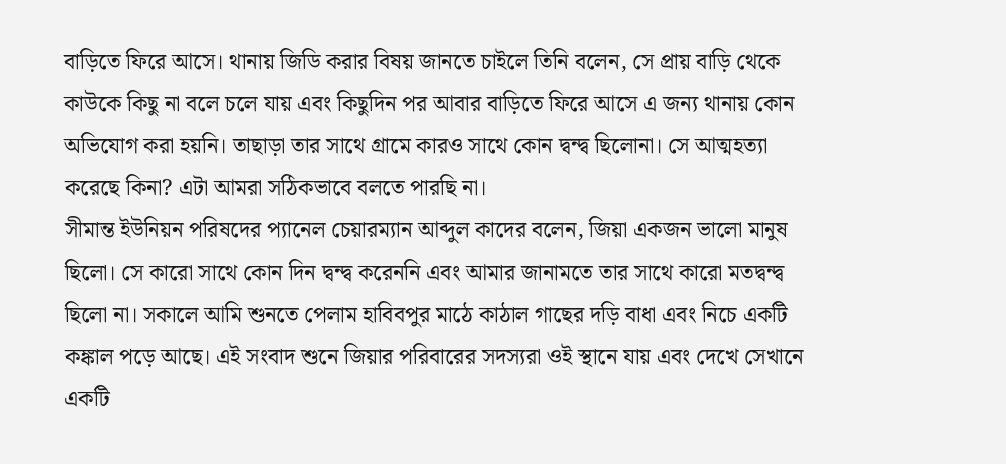বাড়িতে ফিরে আসে। থানায় জিডি করার বিষয় জানতে চাইলে তিনি বলেন, সে প্রায় বাড়ি থেকে কাউকে কিছু না বলে চলে যায় এবং কিছুদিন পর আবার বাড়িতে ফিরে আসে এ জন্য থানায় কোন অভিযোগ করা হয়নি। তাছাড়া তার সাথে গ্রামে কারও সাথে কোন দ্বন্দ্ব ছিলোনা। সে আত্মহত্যা করেছে কিনা? এটা আমরা সঠিকভাবে বলতে পারছি না।
সীমান্ত ইউনিয়ন পরিষদের প্যানেল চেয়ারম্যান আব্দুল কাদের বলেন, জিয়া একজন ভালো মানুষ ছিলো। সে কারো সাথে কোন দিন দ্বন্দ্ব করেননি এবং আমার জানামতে তার সাথে কারো মতদ্বন্দ্ব ছিলো না। সকালে আমি শুনতে পেলাম হাবিবপুর মাঠে কাঠাল গাছের দড়ি বাধা এবং নিচে একটি কঙ্কাল পড়ে আছে। এই সংবাদ শুনে জিয়ার পরিবারের সদস্যরা ওই স্থানে যায় এবং দেখে সেখানে একটি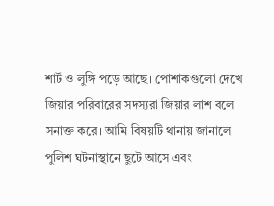শার্ট ও লুঙ্গি পড়ে আছে। পোশাকগুলো দেখে জিয়ার পরিবারের সদস্যরা জিয়ার লাশ বলে সনাক্ত করে। আমি বিষয়টি থানায় জানালে পুলিশ ঘটনাস্থানে ছুটে আসে এবং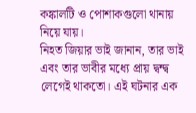কঙ্কালটি ও পোশাকগুলো থানায় নিয়ে যায়।
নিহত জিয়ার ভাই জানান, তার ভাই এবং তার ভাবীর মধ্যে প্রায় দ্বন্দ্ব লেগেই থাকতো। এই ঘটনার এক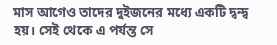মাস আগেও তাদের দুইজনের মধ্যে একটি দ্বন্দ্ব হয়। সেই থেকে এ পর্যন্ত সে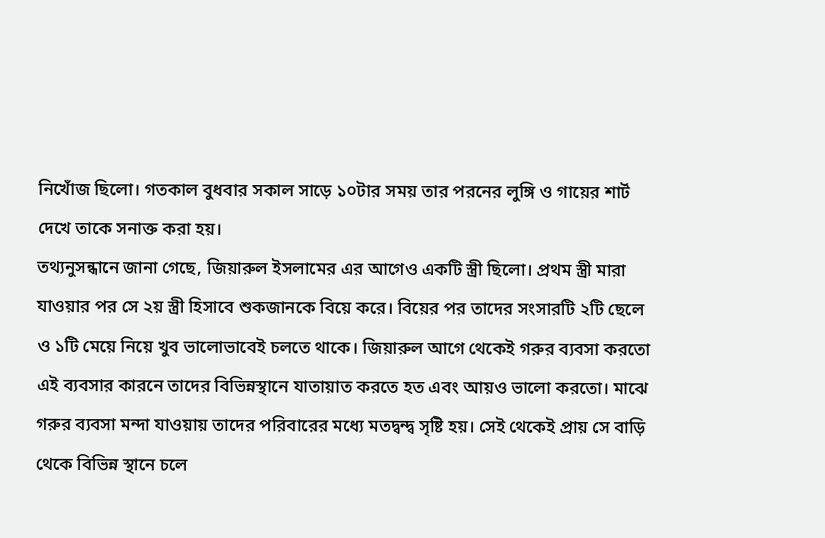নিখোঁজ ছিলো। গতকাল বুধবার সকাল সাড়ে ১০টার সময় তার পরনের লুঙ্গি ও গায়ের শার্ট দেখে তাকে সনাক্ত করা হয়।
তথ্যনুসন্ধানে জানা গেছে, জিয়ারুল ইসলামের এর আগেও একটি স্ত্রী ছিলো। প্রথম স্ত্রী মারা যাওয়ার পর সে ২য় স্ত্রী হিসাবে শুকজানকে বিয়ে করে। বিয়ের পর তাদের সংসারটি ২টি ছেলে ও ১টি মেয়ে নিয়ে খুব ভালোভাবেই চলতে থাকে। জিয়ারুল আগে থেকেই গরুর ব্যবসা করতো এই ব্যবসার কারনে তাদের বিভিন্নস্থানে যাতায়াত করতে হত এবং আয়ও ভালো করতো। মাঝে গরুর ব্যবসা মন্দা যাওয়ায় তাদের পরিবারের মধ্যে মতদ্বন্দ্ব সৃষ্টি হয়। সেই থেকেই প্রায় সে বাড়ি থেকে বিভিন্ন স্থানে চলে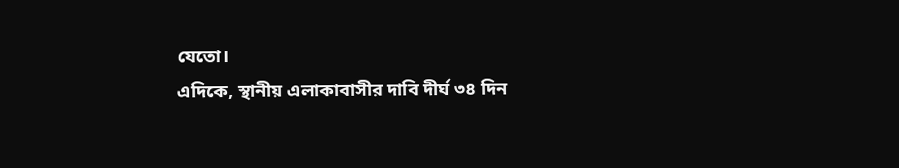যেতো।
এদিকে, স্থানীয় এলাকাবাসীর দাবি দীর্ঘ ৩৪ দিন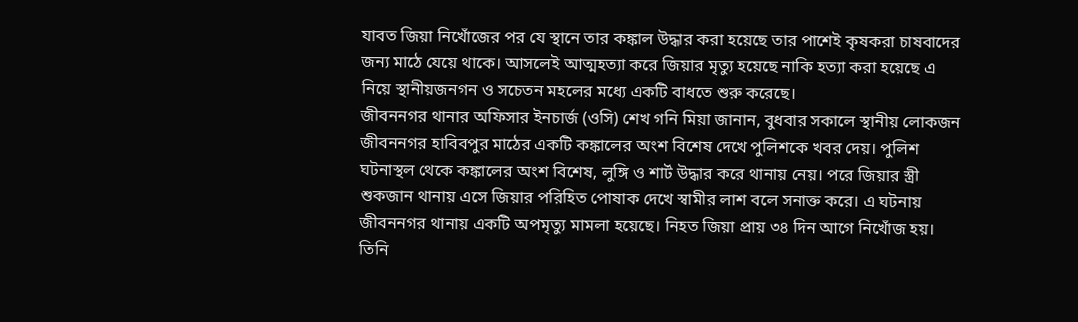যাবত জিয়া নিখোঁজের পর যে স্থানে তার কঙ্কাল উদ্ধার করা হয়েছে তার পাশেই কৃষকরা চাষবাদের জন্য মাঠে যেয়ে থাকে। আসলেই আত্মহত্যা করে জিয়ার মৃত্যু হয়েছে নাকি হত্যা করা হয়েছে এ নিয়ে স্থানীয়জনগন ও সচেতন মহলের মধ্যে একটি বাধতে শুরু করেছে।
জীবননগর থানার অফিসার ইনচার্জ (ওসি) শেখ গনি মিয়া জানান, বুধবার সকালে স্থানীয় লোকজন জীবননগর হাবিবপুর মাঠের একটি কঙ্কালের অংশ বিশেষ দেখে পুলিশকে খবর দেয়। পুলিশ ঘটনাস্থল থেকে কঙ্কালের অংশ বিশেষ, লুঙ্গি ও শার্ট উদ্ধার করে থানায় নেয়। পরে জিয়ার স্ত্রী শুকজান থানায় এসে জিয়ার পরিহিত পোষাক দেখে স্বামীর লাশ বলে সনাক্ত করে। এ ঘটনায় জীবননগর থানায় একটি অপমৃত্যু মামলা হয়েছে। নিহত জিয়া প্রায় ৩৪ দিন আগে নিখোঁজ হয়। তিনি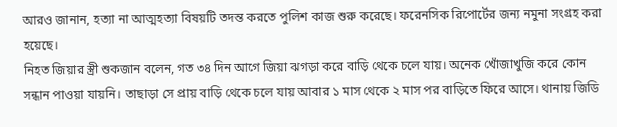আরও জানান, হত্যা না আত্মহত্যা বিষয়টি তদন্ত করতে পুলিশ কাজ শুরু করেছে। ফরেনসিক রিপোর্টের জন্য নমুনা সংগ্রহ করা হয়েছে।
নিহত জিয়ার স্ত্রী শুকজান বলেন, গত ৩৪ দিন আগে জিয়া ঝগড়া করে বাড়ি থেকে চলে যায়। অনেক খোঁজাখুজি করে কোন সন্ধান পাওয়া যায়নি। তাছাড়া সে প্রায় বাড়ি থেকে চলে যায় আবার ১ মাস থেকে ২ মাস পর বাড়িতে ফিরে আসে। থানায় জিডি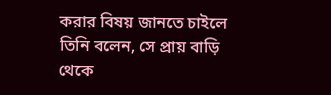করার বিষয় জানতে চাইলে তিনি বলেন, সে প্রায় বাড়ি থেকে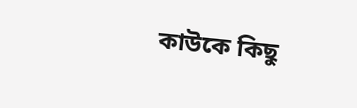কাউকে কিছু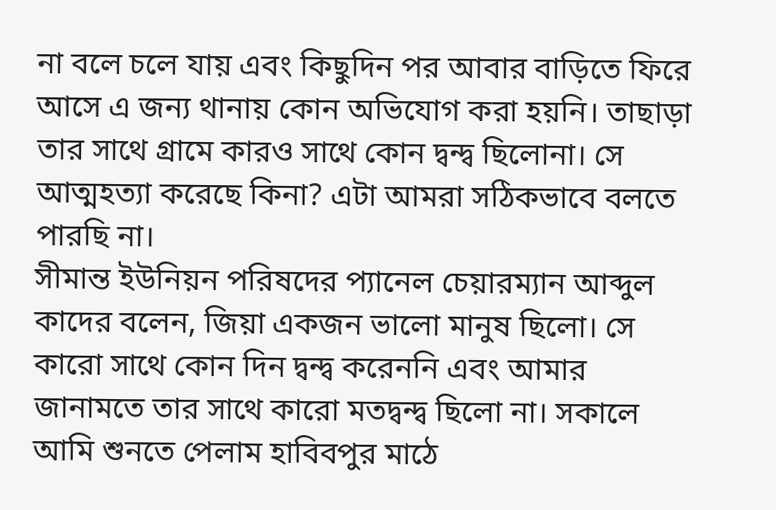না বলে চলে যায় এবং কিছুদিন পর আবার বাড়িতে ফিরে আসে এ জন্য থানায় কোন অভিযোগ করা হয়নি। তাছাড়া তার সাথে গ্রামে কারও সাথে কোন দ্বন্দ্ব ছিলোনা। সে আত্মহত্যা করেছে কিনা? এটা আমরা সঠিকভাবে বলতে পারছি না।
সীমান্ত ইউনিয়ন পরিষদের প্যানেল চেয়ারম্যান আব্দুল কাদের বলেন, জিয়া একজন ভালো মানুষ ছিলো। সে কারো সাথে কোন দিন দ্বন্দ্ব করেননি এবং আমার জানামতে তার সাথে কারো মতদ্বন্দ্ব ছিলো না। সকালে আমি শুনতে পেলাম হাবিবপুর মাঠে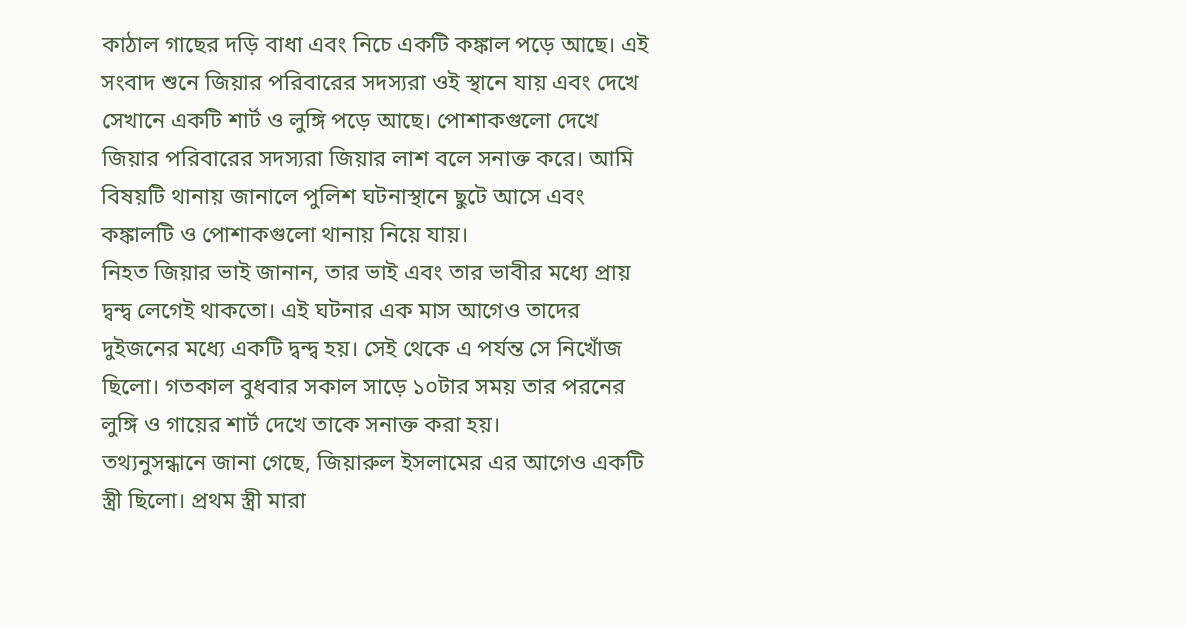কাঠাল গাছের দড়ি বাধা এবং নিচে একটি কঙ্কাল পড়ে আছে। এই সংবাদ শুনে জিয়ার পরিবারের সদস্যরা ওই স্থানে যায় এবং দেখে সেখানে একটি শার্ট ও লুঙ্গি পড়ে আছে। পোশাকগুলো দেখে জিয়ার পরিবারের সদস্যরা জিয়ার লাশ বলে সনাক্ত করে। আমি বিষয়টি থানায় জানালে পুলিশ ঘটনাস্থানে ছুটে আসে এবং কঙ্কালটি ও পোশাকগুলো থানায় নিয়ে যায়।
নিহত জিয়ার ভাই জানান, তার ভাই এবং তার ভাবীর মধ্যে প্রায় দ্বন্দ্ব লেগেই থাকতো। এই ঘটনার এক মাস আগেও তাদের দুইজনের মধ্যে একটি দ্বন্দ্ব হয়। সেই থেকে এ পর্যন্ত সে নিখোঁজ ছিলো। গতকাল বুধবার সকাল সাড়ে ১০টার সময় তার পরনের লুঙ্গি ও গায়ের শার্ট দেখে তাকে সনাক্ত করা হয়।
তথ্যনুসন্ধানে জানা গেছে, জিয়ারুল ইসলামের এর আগেও একটি স্ত্রী ছিলো। প্রথম স্ত্রী মারা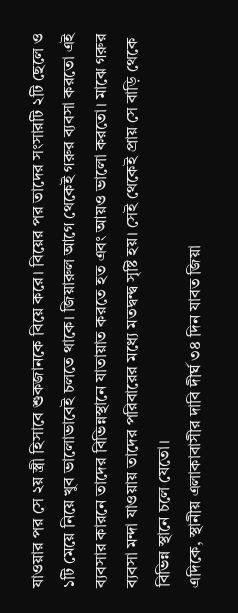যাওয়ার পর সে ২য় স্ত্রী হিসাবে শুকজানকে বিয়ে করে। বিয়ের পর তাদের সংসারটি ২টি ছেলে ও ১টি মেয়ে নিয়ে খুব ভালোভাবেই চলতে থাকে। জিয়ারুল আগে থেকেই গরুর ব্যবসা করতো এই ব্যবসার কারনে তাদের বিভিন্নস্থানে যাতায়াত করতে হত এবং আয়ও ভালো করতো। মাঝে গরুর ব্যবসা মন্দা যাওয়ায় তাদের পরিবারের মধ্যে মতদ্বন্দ্ব সৃষ্টি হয়। সেই থেকেই প্রায় সে বাড়ি থেকে বিভিন্ন স্থানে চলে যেতো।
এদিকে, স্থানীয় এলাকাবাসীর দাবি দীর্ঘ ৩৪ দিন যাবত জিয়া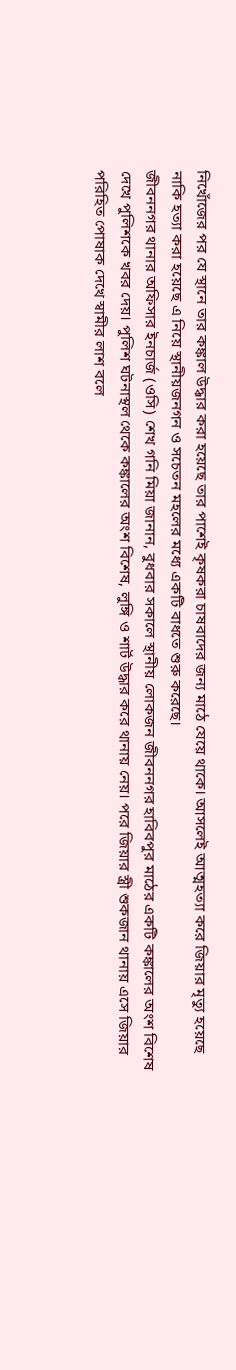নিখোঁজের পর যে স্থানে তার কঙ্কাল উদ্ধার করা হয়েছে তার পাশেই কৃষকরা চাষবাদের জন্য মাঠে যেয়ে থাকে। আসলেই আত্মহত্যা করে জিয়ার মৃত্যু হয়েছে নাকি হত্যা করা হয়েছে এ নিয়ে স্থানীয়জনগন ও সচেতন মহলের মধ্যে একটি বাধতে শুরু করেছে।
জীবননগর থানার অফিসার ইনচার্জ (ওসি) শেখ গনি মিয়া জানান, বুধবার সকালে স্থানীয় লোকজন জীবননগর হাবিবপুর মাঠের একটি কঙ্কালের অংশ বিশেষ দেখে পুলিশকে খবর দেয়। পুলিশ ঘটনাস্থল থেকে কঙ্কালের অংশ বিশেষ, লুঙ্গি ও শার্ট উদ্ধার করে থানায় নেয়। পরে জিয়ার স্ত্রী শুকজান থানায় এসে জিয়ার পরিহিত পোষাক দেখে স্বামীর লাশ বলে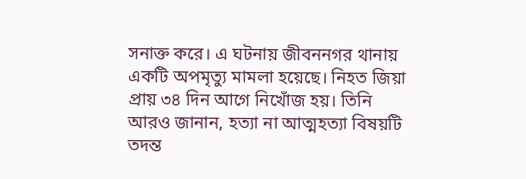সনাক্ত করে। এ ঘটনায় জীবননগর থানায় একটি অপমৃত্যু মামলা হয়েছে। নিহত জিয়া প্রায় ৩৪ দিন আগে নিখোঁজ হয়। তিনি আরও জানান, হত্যা না আত্মহত্যা বিষয়টি তদন্ত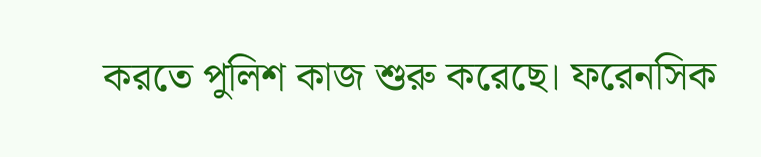করতে পুলিশ কাজ শুরু করেছে। ফরেনসিক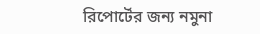রিপোর্টের জন্য নমুনা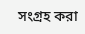সংগ্রহ করা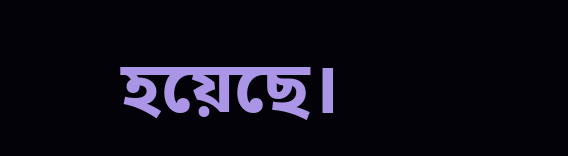হয়েছে।